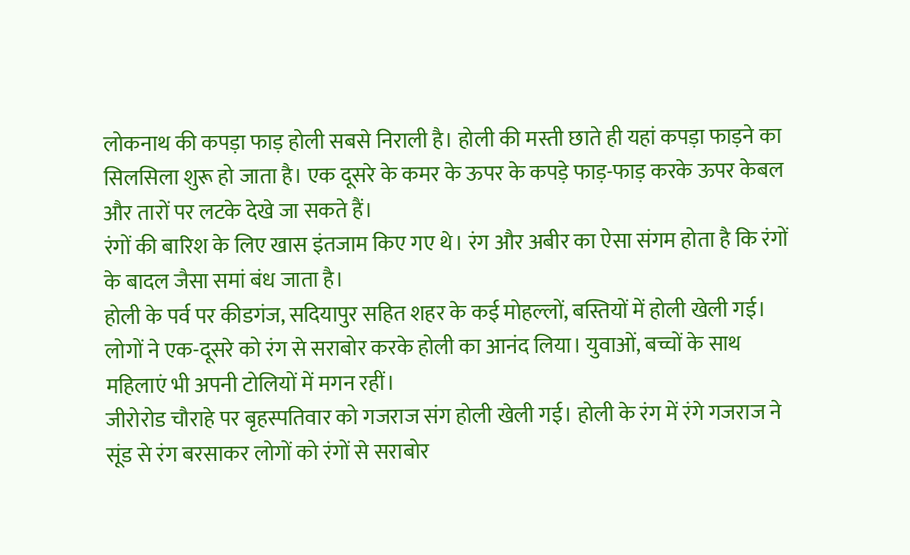लोकनाथ की कपड़ा फाड़ होली सबसे निराली है। होली की मस्ती छाते ही यहां कपड़ा फाड़ने का सिलसिला शुरू हो जाता है। एक दूसरे के कमर के ऊपर के कपड़े फाड़-फाड़ करके ऊपर केबल और तारों पर लटके देखे जा सकते हैं।
रंगों की बारिश के लिए खास इंतजाम किए गए थे। रंग और अबीर का ऐसा संगम होता है कि रंगों के बादल जैसा समां बंध जाता है।
होली के पर्व पर कीडगंज, सदियापुर सहित शहर के कई मोहल्लों, बस्तियों में होली खेली गई। लोगों ने एक-दूसरे को रंग से सराबोर करके होली का आनंद लिया। युवाओं, बच्चों के साथ महिलाएं भी अपनी टोलियों में मगन रहीं।
जीरोरोड चौराहे पर बृहस्पतिवार को गजराज संग होली खेली गई। होली के रंग में रंगे गजराज ने सूंड से रंग बरसाकर लोगों को रंगों से सराबोर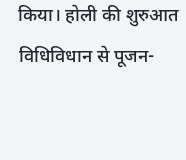किया। होली की शुरुआत विधिविधान से पूजन-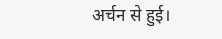अर्चन से हुई।